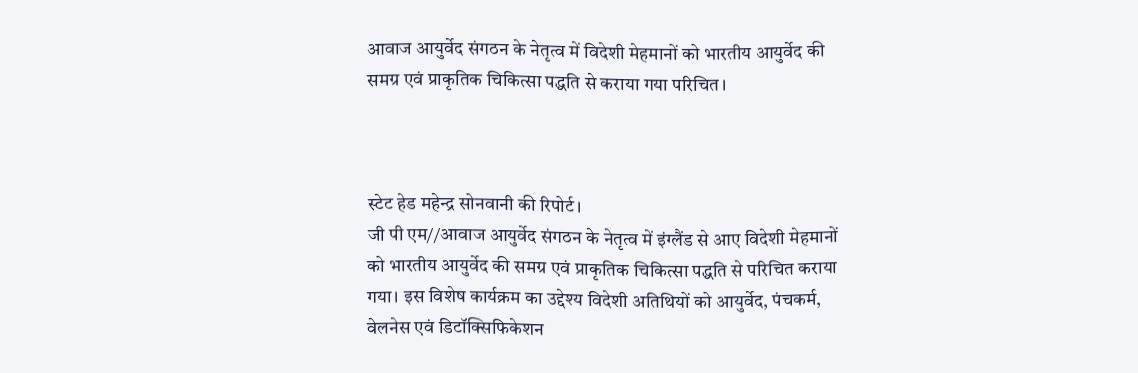आवाज आयुर्वेद संगठन के नेतृत्व में विदेशी मेहमानों को भारतीय आयुर्वेद की समग्र एवं प्राकृतिक चिकित्सा पद्धति से कराया गया परिचित।



स्टेट हेड महेन्द्र सोनवानी की रिपोर्ट।
जी पी एम//आवाज आयुर्वेद संगठन के नेतृत्व में इंग्लैंड से आए विदेशी मेहमानों को भारतीय आयुर्वेद की समग्र एवं प्राकृतिक चिकित्सा पद्धति से परिचित कराया गया। इस विशेष कार्यक्रम का उद्देश्य विदेशी अतिथियों को आयुर्वेद, पंचकर्म, वेलनेस एवं डिटॉक्सिफिकेशन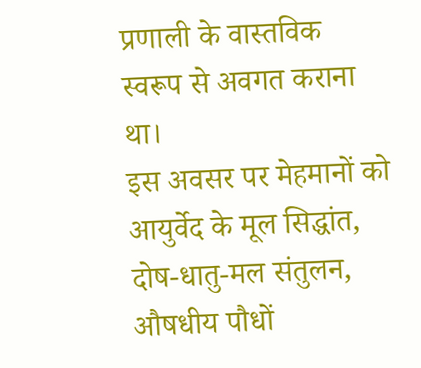प्रणाली के वास्तविक स्वरूप से अवगत कराना था।
इस अवसर पर मेहमानों को आयुर्वेद के मूल सिद्धांत, दोष-धातु-मल संतुलन, औषधीय पौधों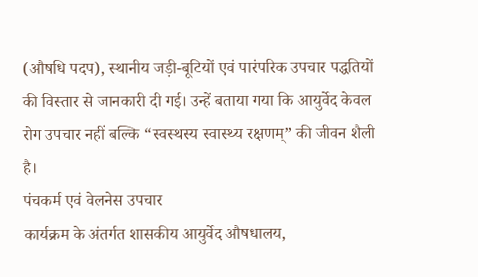(औषधि पदप), स्थानीय जड़ी-बूटियों एवं पारंपरिक उपचार पद्धतियों की विस्तार से जानकारी दी गई। उन्हें बताया गया कि आयुर्वेद केवल रोग उपचार नहीं बल्कि “स्वस्थस्य स्वास्थ्य रक्षणम्” की जीवन शैली है।
पंचकर्म एवं वेलनेस उपचार
कार्यक्रम के अंतर्गत शासकीय आयुर्वेद औषधालय,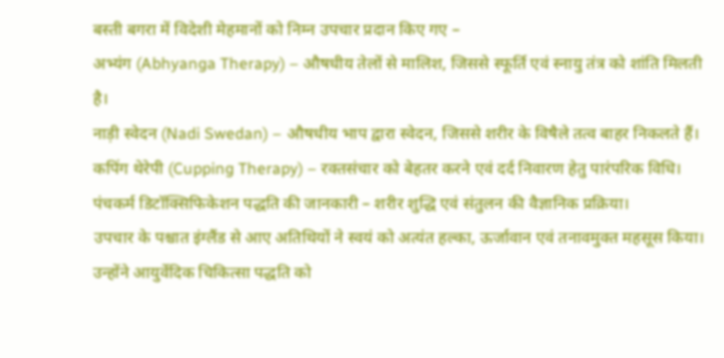बस्ती बगरा में विदेशी मेहमानों को निम्न उपचार प्रदान किए गए –
अभ्यंग (Abhyanga Therapy) – औषधीय तेलों से मालिश, जिससे स्फूर्ति एवं स्नायु तंत्र को शांति मिलती है।
नाड़ी स्वेदन (Nadi Swedan) – औषधीय भाप द्वारा स्वेदन, जिससे शरीर के विषैले तत्व बाहर निकलते हैं।
कपिंग थेरेपी (Cupping Therapy) – रक्तसंचार को बेहतर करने एवं दर्द निवारण हेतु पारंपरिक विधि।
पंचकर्म डिटॉक्सिफिकेशन पद्धति की जानकारी – शरीर शुद्धि एवं संतुलन की वैज्ञानिक प्रक्रिया।
उपचार के पश्चात इंग्लैंड से आए अतिथियों ने स्वयं को अत्यंत हल्का, ऊर्जावान एवं तनावमुक्त महसूस किया। उन्होंने आयुर्वेदिक चिकित्सा पद्धति को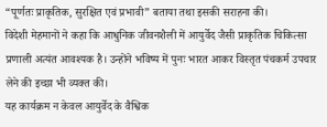“पूर्णतः प्राकृतिक, सुरक्षित एवं प्रभावी” बताया तथा इसकी सराहना की।
विदेशी मेहमानों ने कहा कि आधुनिक जीवनशैली में आयुर्वेद जैसी प्राकृतिक चिकित्सा प्रणाली अत्यंत आवश्यक है। उन्होंने भविष्य में पुनः भारत आकर विस्तृत पंचकर्म उपचार लेने की इच्छा भी व्यक्त की।
यह कार्यक्रम न केवल आयुर्वेद के वैश्विक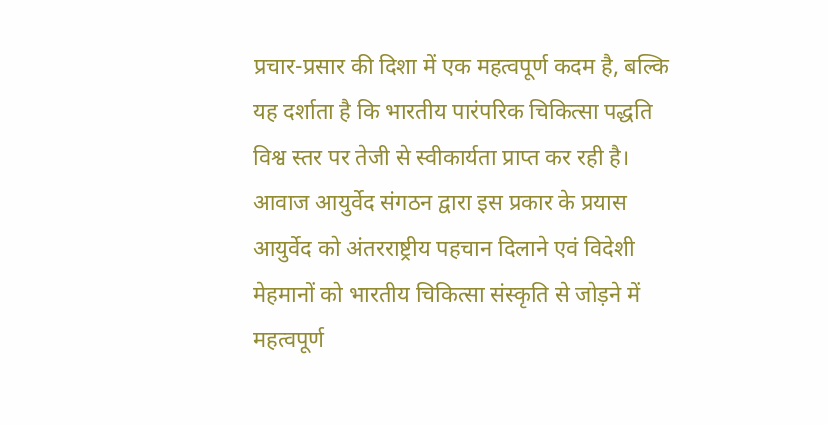प्रचार-प्रसार की दिशा में एक महत्वपूर्ण कदम है, बल्कि यह दर्शाता है कि भारतीय पारंपरिक चिकित्सा पद्धति विश्व स्तर पर तेजी से स्वीकार्यता प्राप्त कर रही है।
आवाज आयुर्वेद संगठन द्वारा इस प्रकार के प्रयास आयुर्वेद को अंतरराष्ट्रीय पहचान दिलाने एवं विदेशी मेहमानों को भारतीय चिकित्सा संस्कृति से जोड़ने में महत्वपूर्ण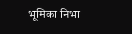भूमिका निभा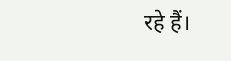रहे हैं।